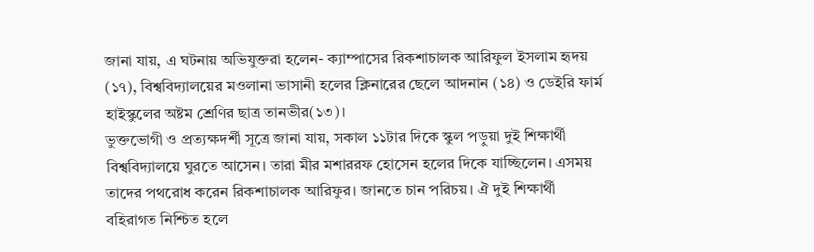জানা যায়, এ ঘটনায় অভিযুক্তরা হলেন- ক্যাম্পাসের রিকশাচালক আরিফুল ইসলাম হৃদয় (১৭), বিশ্ববিদ্যালয়ের মওলানা ভাসানী হলের ক্লিনারের ছেলে আদনান (১৪) ও ডেইরি ফার্ম হাইস্কুলের অষ্টম শ্রেণির ছাত্র তানভীর(১৩)।
ভুক্তভোগী ও প্রত্যক্ষদর্শী সূত্রে জানা যায়, সকাল ১১টার দিকে স্কুল পড়ুয়া দুই শিক্ষার্থী বিশ্ববিদ্যালয়ে ঘুরতে আসেন। তারা মীর মশাররফ হোসেন হলের দিকে যাচ্ছিলেন। এসময় তাদের পথরোধ করেন রিকশাচালক আরিফুর। জানতে চান পরিচয়। ঐ দুই শিক্ষার্থী বহিরাগত নিশ্চিত হলে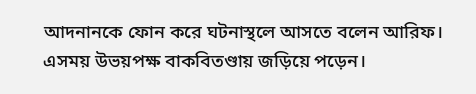আদনানকে ফোন করে ঘটনাস্থলে আসতে বলেন আরিফ। এসময় উভয়পক্ষ বাকবিতণ্ডায় জড়িয়ে পড়েন।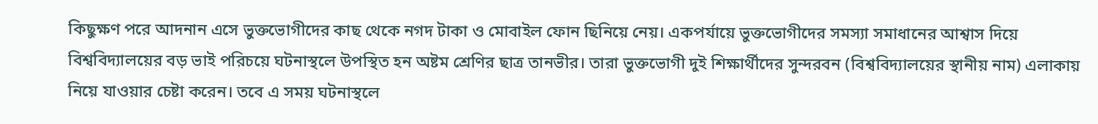কিছুক্ষণ পরে আদনান এসে ভুক্তভোগীদের কাছ থেকে নগদ টাকা ও মোবাইল ফোন ছিনিয়ে নেয়। একপর্যায়ে ভুক্তভোগীদের সমস্যা সমাধানের আশ্বাস দিয়ে বিশ্ববিদ্যালয়ের বড় ভাই পরিচয়ে ঘটনাস্থলে উপস্থিত হন অষ্টম শ্রেণির ছাত্র তানভীর। তারা ভুক্তভোগী দুই শিক্ষার্থীদের সুন্দরবন (বিশ্ববিদ্যালয়ের স্থানীয় নাম) এলাকায় নিয়ে যাওয়ার চেষ্টা করেন। তবে এ সময় ঘটনাস্থলে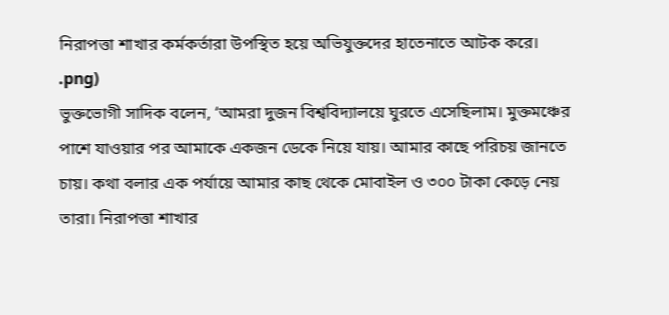নিরাপত্তা শাখার কর্মকর্তারা উপস্থিত হয়ে অভিযুক্তদের হাতেনাতে আটক করে।
.png)
ভুক্তভোগী সাদিক বলেন, ‘আমরা দুজন বিশ্ববিদ্যালয়ে ঘুরতে এসেছিলাম। মুক্তমঞ্চের পাশে যাওয়ার পর আমাকে একজন ডেকে নিয়ে যায়। আমার কাছে পরিচয় জানতে চায়। কথা বলার এক পর্যায়ে আমার কাছ থেকে মোবাইল ও ৩০০ টাকা কেড়ে নেয় তারা। নিরাপত্তা শাখার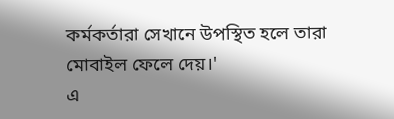কর্মকর্তারা সেখানে উপস্থিত হলে তারা মোবাইল ফেলে দেয়।'
এ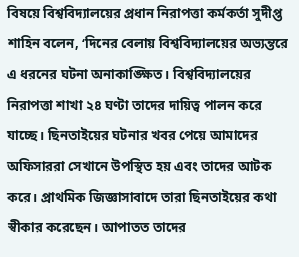বিষয়ে বিশ্ববিদ্যালয়ের প্রধান নিরাপত্তা কর্মকর্তা সুদীপ্ত শাহিন বলেন, ‘দিনের বেলায় বিশ্ববিদ্যালয়ের অভ্যন্তরে এ ধরনের ঘটনা অনাকাঙ্ক্ষিত। বিশ্ববিদ্যালয়ের নিরাপত্তা শাখা ২৪ ঘণ্টা তাদের দায়িত্ব পালন করে যাচ্ছে। ছিনতাইয়ের ঘটনার খবর পেয়ে আমাদের অফিসাররা সেখানে উপস্থিত হয় এবং তাদের আটক করে। প্রাথমিক জিজ্ঞাসাবাদে তারা ছিনতাইয়ের কথা স্বীকার করেছেন। আপাতত তাদের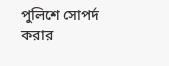পুলিশে সোপর্দ করার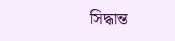সিদ্ধান্ত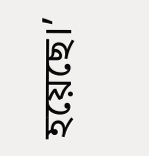হয়েছে।’